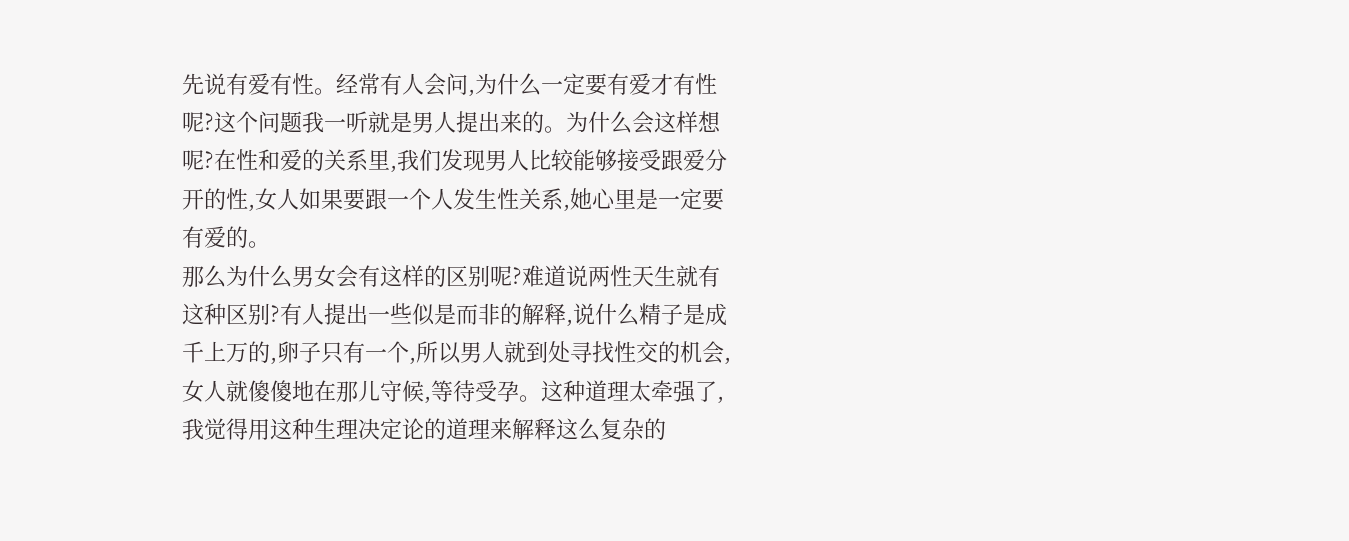先说有爱有性。经常有人会问,为什么一定要有爱才有性呢?这个问题我一听就是男人提出来的。为什么会这样想呢?在性和爱的关系里,我们发现男人比较能够接受跟爱分开的性,女人如果要跟一个人发生性关系,她心里是一定要有爱的。
那么为什么男女会有这样的区别呢?难道说两性天生就有这种区别?有人提出一些似是而非的解释,说什么精子是成千上万的,卵子只有一个,所以男人就到处寻找性交的机会,女人就傻傻地在那儿守候,等待受孕。这种道理太牵强了,我觉得用这种生理决定论的道理来解释这么复杂的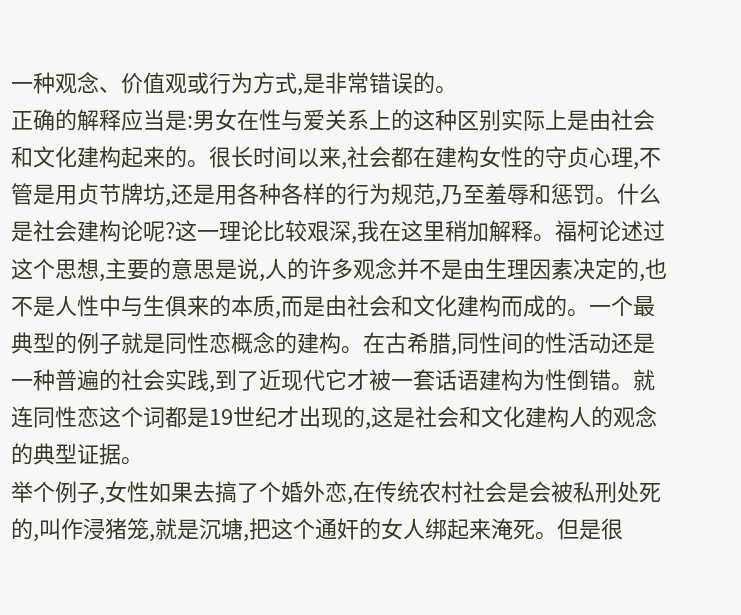一种观念、价值观或行为方式,是非常错误的。
正确的解释应当是:男女在性与爱关系上的这种区别实际上是由社会和文化建构起来的。很长时间以来,社会都在建构女性的守贞心理,不管是用贞节牌坊,还是用各种各样的行为规范,乃至羞辱和惩罚。什么是社会建构论呢?这一理论比较艰深,我在这里稍加解释。福柯论述过这个思想,主要的意思是说,人的许多观念并不是由生理因素决定的,也不是人性中与生俱来的本质,而是由社会和文化建构而成的。一个最典型的例子就是同性恋概念的建构。在古希腊,同性间的性活动还是一种普遍的社会实践,到了近现代它才被一套话语建构为性倒错。就连同性恋这个词都是19世纪才出现的,这是社会和文化建构人的观念的典型证据。
举个例子,女性如果去搞了个婚外恋,在传统农村社会是会被私刑处死的,叫作浸猪笼,就是沉塘,把这个通奸的女人绑起来淹死。但是很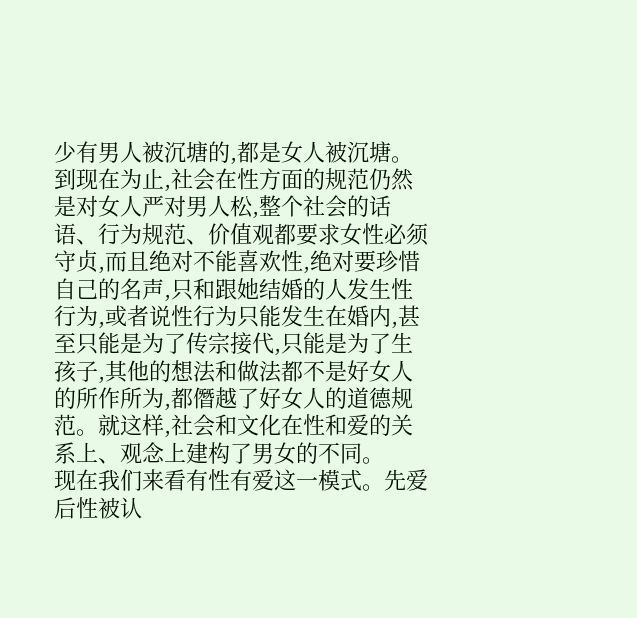少有男人被沉塘的,都是女人被沉塘。到现在为止,社会在性方面的规范仍然是对女人严对男人松,整个社会的话语、行为规范、价值观都要求女性必须守贞,而且绝对不能喜欢性,绝对要珍惜自己的名声,只和跟她结婚的人发生性行为,或者说性行为只能发生在婚内,甚至只能是为了传宗接代,只能是为了生孩子,其他的想法和做法都不是好女人的所作所为,都僭越了好女人的道德规范。就这样,社会和文化在性和爱的关系上、观念上建构了男女的不同。
现在我们来看有性有爱这一模式。先爱后性被认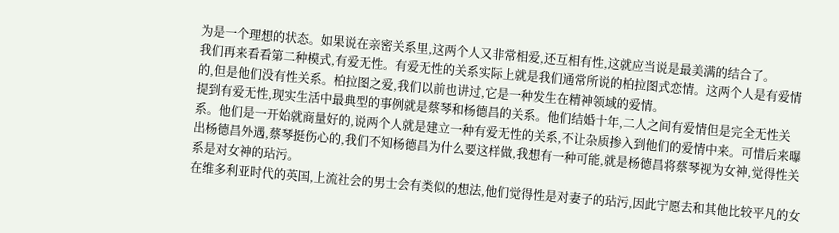为是一个理想的状态。如果说在亲密关系里,这两个人又非常相爱,还互相有性,这就应当说是最美满的结合了。
我们再来看看第二种模式,有爱无性。有爱无性的关系实际上就是我们通常所说的柏拉图式恋情。这两个人是有爱情的,但是他们没有性关系。柏拉图之爱,我们以前也讲过,它是一种发生在精神领域的爱情。
提到有爱无性,现实生活中最典型的事例就是蔡琴和杨德昌的关系。他们结婚十年,二人之间有爱情但是完全无性关系。他们是一开始就商量好的,说两个人就是建立一种有爱无性的关系,不让杂质掺入到他们的爱情中来。可惜后来曝出杨德昌外遇,蔡琴挺伤心的,我们不知杨德昌为什么要这样做,我想有一种可能,就是杨德昌将蔡琴视为女神,觉得性关系是对女神的玷污。
在维多利亚时代的英国,上流社会的男士会有类似的想法,他们觉得性是对妻子的玷污,因此宁愿去和其他比较平凡的女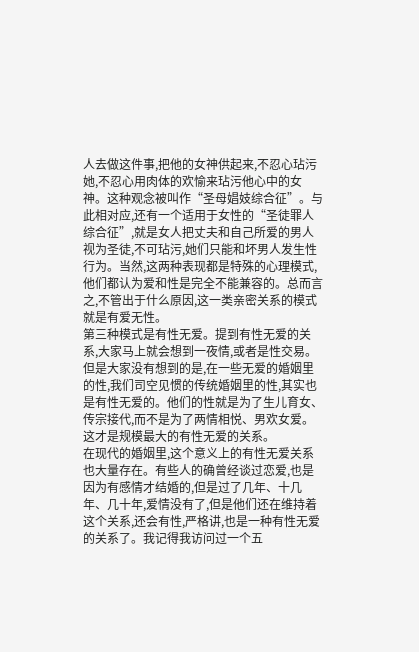人去做这件事,把他的女神供起来,不忍心玷污她,不忍心用肉体的欢愉来玷污他心中的女神。这种观念被叫作“圣母娼妓综合征”。与此相对应,还有一个适用于女性的“圣徒罪人综合征”,就是女人把丈夫和自己所爱的男人视为圣徒,不可玷污,她们只能和坏男人发生性行为。当然,这两种表现都是特殊的心理模式,他们都认为爱和性是完全不能兼容的。总而言之,不管出于什么原因,这一类亲密关系的模式就是有爱无性。
第三种模式是有性无爱。提到有性无爱的关系,大家马上就会想到一夜情,或者是性交易。但是大家没有想到的是,在一些无爱的婚姻里的性,我们司空见惯的传统婚姻里的性,其实也是有性无爱的。他们的性就是为了生儿育女、传宗接代,而不是为了两情相悦、男欢女爱。这才是规模最大的有性无爱的关系。
在现代的婚姻里,这个意义上的有性无爱关系也大量存在。有些人的确曾经谈过恋爱,也是因为有感情才结婚的,但是过了几年、十几年、几十年,爱情没有了,但是他们还在维持着这个关系,还会有性,严格讲,也是一种有性无爱的关系了。我记得我访问过一个五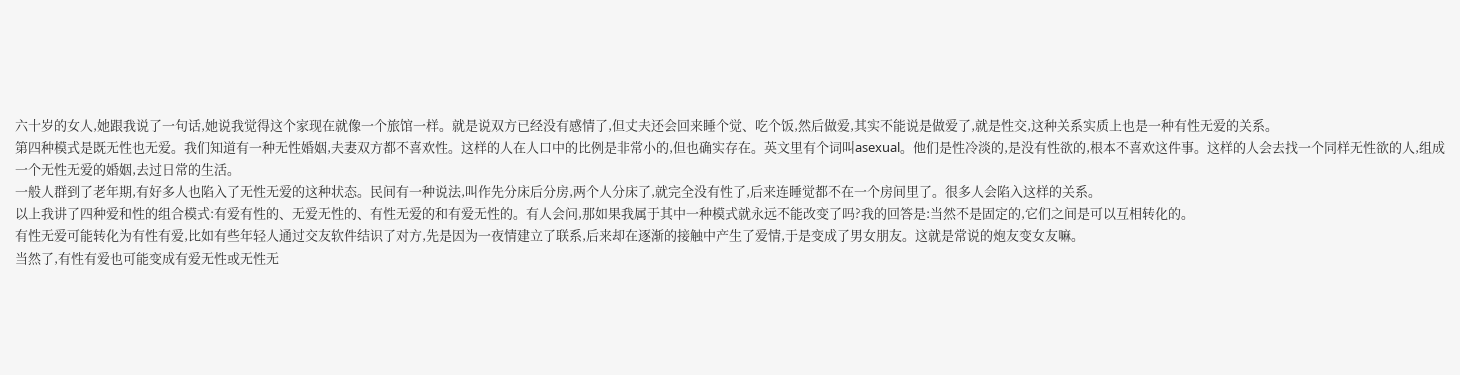六十岁的女人,她跟我说了一句话,她说我觉得这个家现在就像一个旅馆一样。就是说双方已经没有感情了,但丈夫还会回来睡个觉、吃个饭,然后做爱,其实不能说是做爱了,就是性交,这种关系实质上也是一种有性无爱的关系。
第四种模式是既无性也无爱。我们知道有一种无性婚姻,夫妻双方都不喜欢性。这样的人在人口中的比例是非常小的,但也确实存在。英文里有个词叫asexual。他们是性冷淡的,是没有性欲的,根本不喜欢这件事。这样的人会去找一个同样无性欲的人,组成一个无性无爱的婚姻,去过日常的生活。
一般人群到了老年期,有好多人也陷入了无性无爱的这种状态。民间有一种说法,叫作先分床后分房,两个人分床了,就完全没有性了,后来连睡觉都不在一个房间里了。很多人会陷入这样的关系。
以上我讲了四种爱和性的组合模式:有爱有性的、无爱无性的、有性无爱的和有爱无性的。有人会问,那如果我属于其中一种模式就永远不能改变了吗?我的回答是:当然不是固定的,它们之间是可以互相转化的。
有性无爱可能转化为有性有爱,比如有些年轻人通过交友软件结识了对方,先是因为一夜情建立了联系,后来却在逐渐的接触中产生了爱情,于是变成了男女朋友。这就是常说的炮友变女友嘛。
当然了,有性有爱也可能变成有爱无性或无性无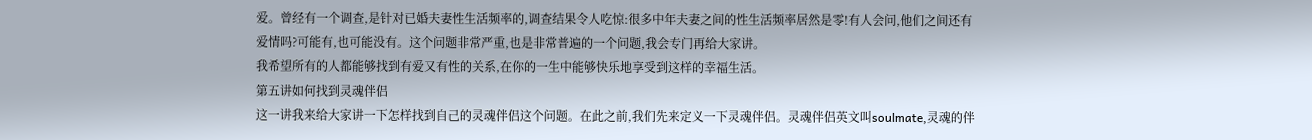爱。曾经有一个调查,是针对已婚夫妻性生活频率的,调查结果令人吃惊:很多中年夫妻之间的性生活频率居然是零!有人会问,他们之间还有爱情吗?可能有,也可能没有。这个问题非常严重,也是非常普遍的一个问题,我会专门再给大家讲。
我希望所有的人都能够找到有爱又有性的关系,在你的一生中能够快乐地享受到这样的幸福生活。
第五讲如何找到灵魂伴侣
这一讲我来给大家讲一下怎样找到自己的灵魂伴侣这个问题。在此之前,我们先来定义一下灵魂伴侣。灵魂伴侣英文叫soulmate,灵魂的伴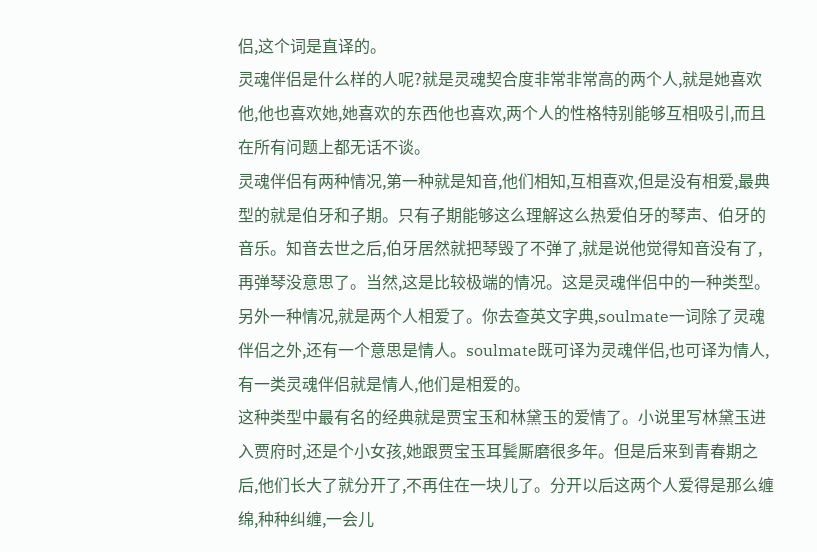侣,这个词是直译的。
灵魂伴侣是什么样的人呢?就是灵魂契合度非常非常高的两个人,就是她喜欢他,他也喜欢她,她喜欢的东西他也喜欢,两个人的性格特别能够互相吸引,而且在所有问题上都无话不谈。
灵魂伴侣有两种情况,第一种就是知音,他们相知,互相喜欢,但是没有相爱,最典型的就是伯牙和子期。只有子期能够这么理解这么热爱伯牙的琴声、伯牙的音乐。知音去世之后,伯牙居然就把琴毁了不弹了,就是说他觉得知音没有了,再弹琴没意思了。当然,这是比较极端的情况。这是灵魂伴侣中的一种类型。
另外一种情况,就是两个人相爱了。你去查英文字典,soulmate一词除了灵魂伴侣之外,还有一个意思是情人。soulmate既可译为灵魂伴侣,也可译为情人,有一类灵魂伴侣就是情人,他们是相爱的。
这种类型中最有名的经典就是贾宝玉和林黛玉的爱情了。小说里写林黛玉进入贾府时,还是个小女孩,她跟贾宝玉耳鬓厮磨很多年。但是后来到青春期之后,他们长大了就分开了,不再住在一块儿了。分开以后这两个人爱得是那么缠绵,种种纠缠,一会儿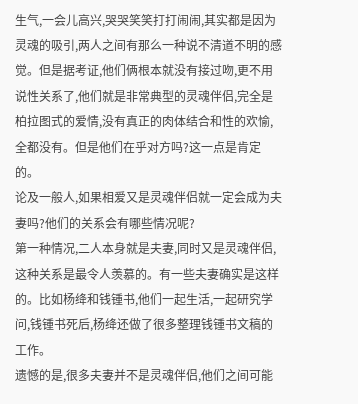生气,一会儿高兴,哭哭笑笑打打闹闹,其实都是因为灵魂的吸引,两人之间有那么一种说不清道不明的感觉。但是据考证,他们俩根本就没有接过吻,更不用说性关系了,他们就是非常典型的灵魂伴侣,完全是柏拉图式的爱情,没有真正的肉体结合和性的欢愉,全都没有。但是他们在乎对方吗?这一点是肯定的。
论及一般人,如果相爱又是灵魂伴侣就一定会成为夫妻吗?他们的关系会有哪些情况呢?
第一种情况,二人本身就是夫妻,同时又是灵魂伴侣,这种关系是最令人羡慕的。有一些夫妻确实是这样的。比如杨绛和钱锺书,他们一起生活,一起研究学问,钱锺书死后,杨绛还做了很多整理钱锺书文稿的工作。
遗憾的是,很多夫妻并不是灵魂伴侣,他们之间可能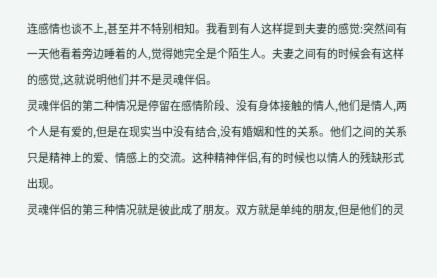连感情也谈不上,甚至并不特别相知。我看到有人这样提到夫妻的感觉:突然间有一天他看着旁边睡着的人,觉得她完全是个陌生人。夫妻之间有的时候会有这样的感觉,这就说明他们并不是灵魂伴侣。
灵魂伴侣的第二种情况是停留在感情阶段、没有身体接触的情人,他们是情人,两个人是有爱的,但是在现实当中没有结合,没有婚姻和性的关系。他们之间的关系只是精神上的爱、情感上的交流。这种精神伴侣,有的时候也以情人的残缺形式出现。
灵魂伴侣的第三种情况就是彼此成了朋友。双方就是单纯的朋友,但是他们的灵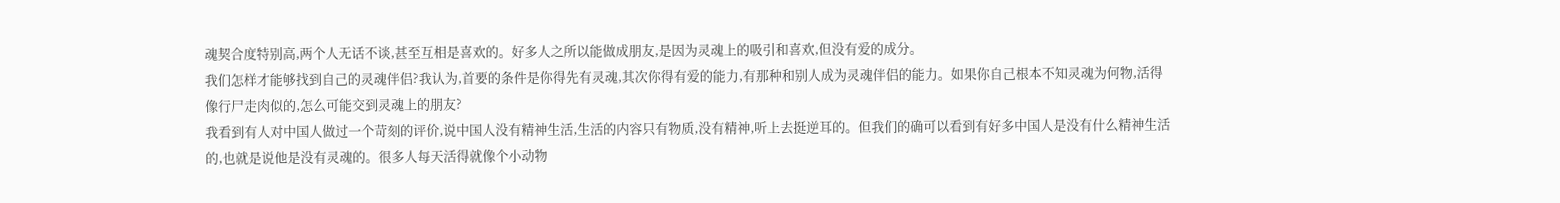魂契合度特别高,两个人无话不谈,甚至互相是喜欢的。好多人之所以能做成朋友,是因为灵魂上的吸引和喜欢,但没有爱的成分。
我们怎样才能够找到自己的灵魂伴侣?我认为,首要的条件是你得先有灵魂,其次你得有爱的能力,有那种和别人成为灵魂伴侣的能力。如果你自己根本不知灵魂为何物,活得像行尸走肉似的,怎么可能交到灵魂上的朋友?
我看到有人对中国人做过一个苛刻的评价,说中国人没有精神生活,生活的内容只有物质,没有精神,听上去挺逆耳的。但我们的确可以看到有好多中国人是没有什么精神生活的,也就是说他是没有灵魂的。很多人每天活得就像个小动物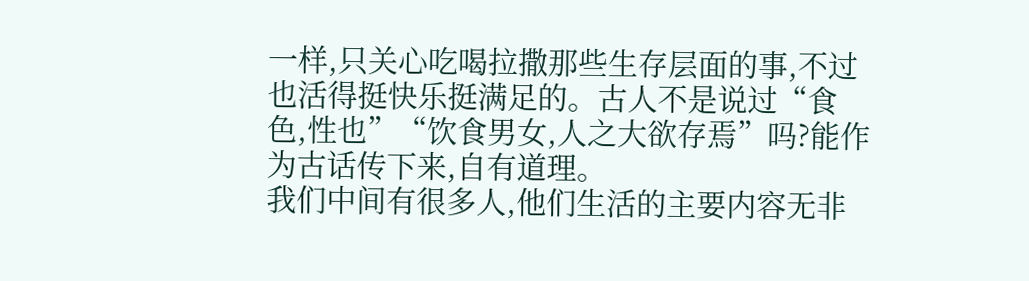一样,只关心吃喝拉撒那些生存层面的事,不过也活得挺快乐挺满足的。古人不是说过“食色,性也”“饮食男女,人之大欲存焉”吗?能作为古话传下来,自有道理。
我们中间有很多人,他们生活的主要内容无非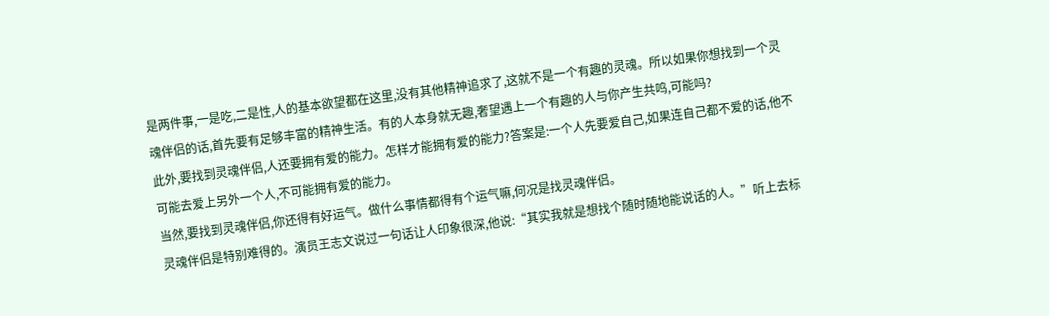是两件事,一是吃,二是性,人的基本欲望都在这里,没有其他精神追求了,这就不是一个有趣的灵魂。所以如果你想找到一个灵魂伴侣的话,首先要有足够丰富的精神生活。有的人本身就无趣,奢望遇上一个有趣的人与你产生共鸣,可能吗?
此外,要找到灵魂伴侣,人还要拥有爱的能力。怎样才能拥有爱的能力?答案是:一个人先要爱自己,如果连自己都不爱的话,他不可能去爱上另外一个人,不可能拥有爱的能力。
当然,要找到灵魂伴侣,你还得有好运气。做什么事情都得有个运气嘛,何况是找灵魂伴侣。
灵魂伴侣是特别难得的。演员王志文说过一句话让人印象很深,他说:“其实我就是想找个随时随地能说话的人。”听上去标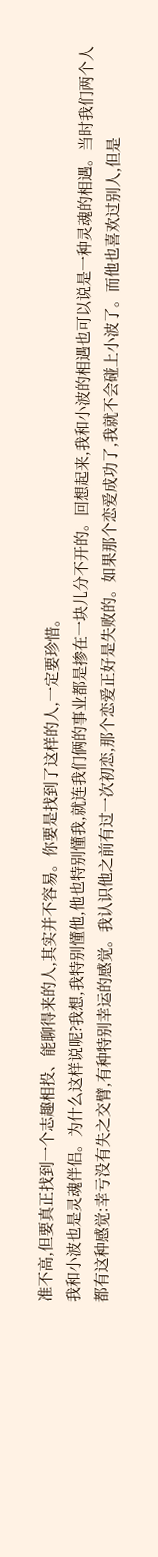准不高,但要真正找到一个志趣相投、能聊得来的人,其实并不容易。你要是找到了这样的人,一定要珍惜。
我和小波也是灵魂伴侣。为什么这样说呢?我想,我特别懂他,他也特别懂我,就连我们俩的事业都是掺在一块儿分不开的。回想起来,我和小波的相遇也可以说是一种灵魂的相遇。当时我们两个人都有这种感觉:幸亏没有失之交臂,有种特别幸运的感觉。我认识他之前有过一次初恋,那个恋爱正好是失败的。如果那个恋爱成功了,我就不会碰上小波了。而他也喜欢过别人,但是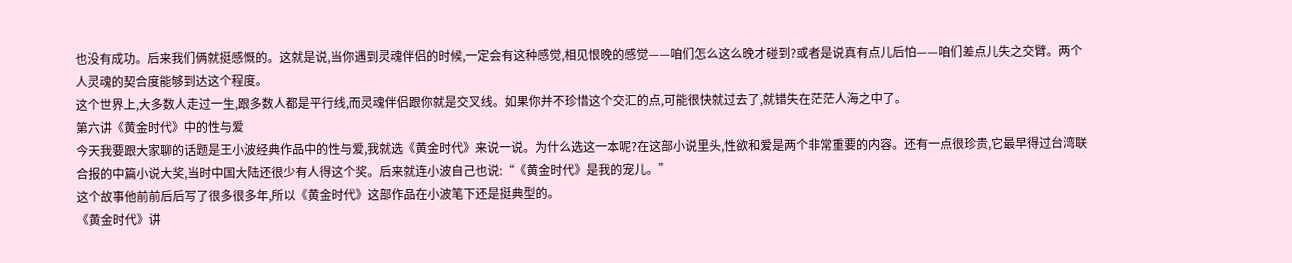也没有成功。后来我们俩就挺感慨的。这就是说,当你遇到灵魂伴侣的时候,一定会有这种感觉,相见恨晚的感觉——咱们怎么这么晚才碰到?或者是说真有点儿后怕——咱们差点儿失之交臂。两个人灵魂的契合度能够到达这个程度。
这个世界上,大多数人走过一生,跟多数人都是平行线,而灵魂伴侣跟你就是交叉线。如果你并不珍惜这个交汇的点,可能很快就过去了,就错失在茫茫人海之中了。
第六讲《黄金时代》中的性与爱
今天我要跟大家聊的话题是王小波经典作品中的性与爱,我就选《黄金时代》来说一说。为什么选这一本呢?在这部小说里头,性欲和爱是两个非常重要的内容。还有一点很珍贵,它最早得过台湾联合报的中篇小说大奖,当时中国大陆还很少有人得这个奖。后来就连小波自己也说:“《黄金时代》是我的宠儿。”
这个故事他前前后后写了很多很多年,所以《黄金时代》这部作品在小波笔下还是挺典型的。
《黄金时代》讲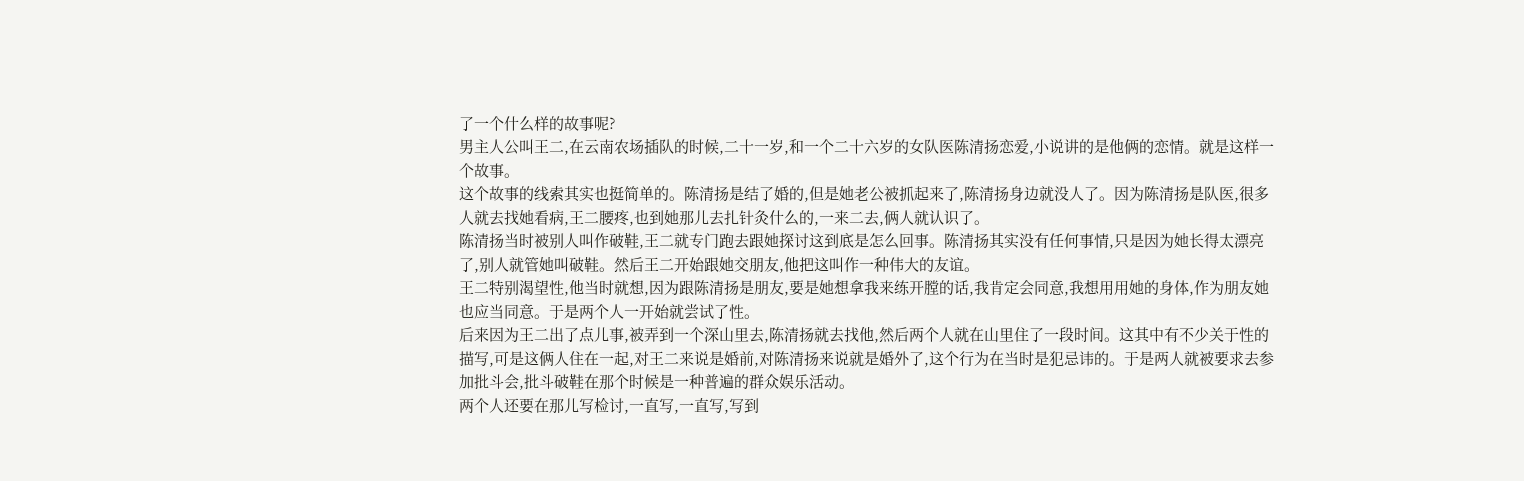了一个什么样的故事呢?
男主人公叫王二,在云南农场插队的时候,二十一岁,和一个二十六岁的女队医陈清扬恋爱,小说讲的是他俩的恋情。就是这样一个故事。
这个故事的线索其实也挺简单的。陈清扬是结了婚的,但是她老公被抓起来了,陈清扬身边就没人了。因为陈清扬是队医,很多人就去找她看病,王二腰疼,也到她那儿去扎针灸什么的,一来二去,俩人就认识了。
陈清扬当时被别人叫作破鞋,王二就专门跑去跟她探讨这到底是怎么回事。陈清扬其实没有任何事情,只是因为她长得太漂亮了,别人就管她叫破鞋。然后王二开始跟她交朋友,他把这叫作一种伟大的友谊。
王二特别渴望性,他当时就想,因为跟陈清扬是朋友,要是她想拿我来练开膛的话,我肯定会同意,我想用用她的身体,作为朋友她也应当同意。于是两个人一开始就尝试了性。
后来因为王二出了点儿事,被弄到一个深山里去,陈清扬就去找他,然后两个人就在山里住了一段时间。这其中有不少关于性的描写,可是这俩人住在一起,对王二来说是婚前,对陈清扬来说就是婚外了,这个行为在当时是犯忌讳的。于是两人就被要求去参加批斗会,批斗破鞋在那个时候是一种普遍的群众娱乐活动。
两个人还要在那儿写检讨,一直写,一直写,写到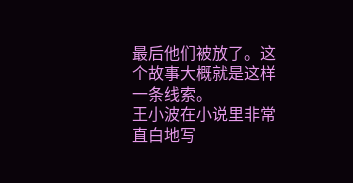最后他们被放了。这个故事大概就是这样一条线索。
王小波在小说里非常直白地写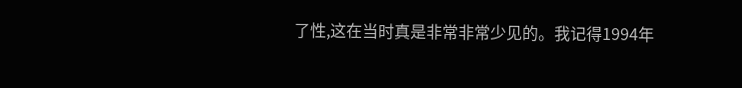了性,这在当时真是非常非常少见的。我记得1994年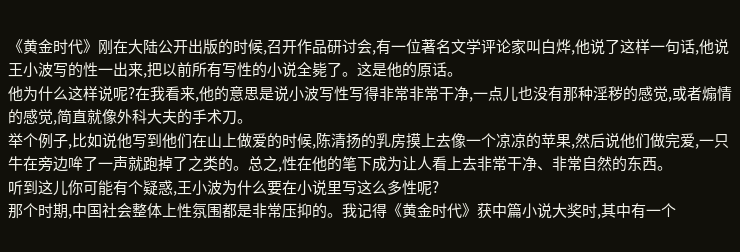《黄金时代》刚在大陆公开出版的时候,召开作品研讨会,有一位著名文学评论家叫白烨,他说了这样一句话,他说王小波写的性一出来,把以前所有写性的小说全毙了。这是他的原话。
他为什么这样说呢?在我看来,他的意思是说小波写性写得非常非常干净,一点儿也没有那种淫秽的感觉,或者煽情的感觉,简直就像外科大夫的手术刀。
举个例子,比如说他写到他们在山上做爱的时候,陈清扬的乳房摸上去像一个凉凉的苹果,然后说他们做完爱,一只牛在旁边哞了一声就跑掉了之类的。总之,性在他的笔下成为让人看上去非常干净、非常自然的东西。
听到这儿你可能有个疑惑,王小波为什么要在小说里写这么多性呢?
那个时期,中国社会整体上性氛围都是非常压抑的。我记得《黄金时代》获中篇小说大奖时,其中有一个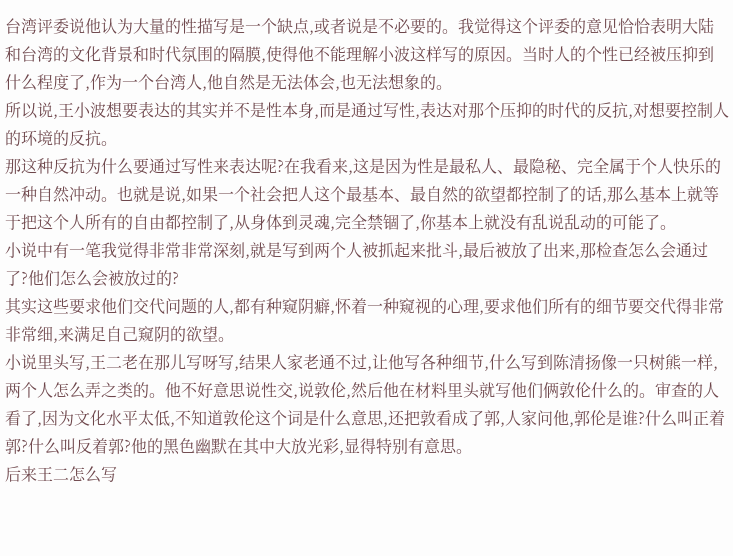台湾评委说他认为大量的性描写是一个缺点,或者说是不必要的。我觉得这个评委的意见恰恰表明大陆和台湾的文化背景和时代氛围的隔膜,使得他不能理解小波这样写的原因。当时人的个性已经被压抑到什么程度了,作为一个台湾人,他自然是无法体会,也无法想象的。
所以说,王小波想要表达的其实并不是性本身,而是通过写性,表达对那个压抑的时代的反抗,对想要控制人的环境的反抗。
那这种反抗为什么要通过写性来表达呢?在我看来,这是因为性是最私人、最隐秘、完全属于个人快乐的一种自然冲动。也就是说,如果一个社会把人这个最基本、最自然的欲望都控制了的话,那么基本上就等于把这个人所有的自由都控制了,从身体到灵魂,完全禁锢了,你基本上就没有乱说乱动的可能了。
小说中有一笔我觉得非常非常深刻,就是写到两个人被抓起来批斗,最后被放了出来,那检查怎么会通过了?他们怎么会被放过的?
其实这些要求他们交代问题的人,都有种窥阴癖,怀着一种窥视的心理,要求他们所有的细节要交代得非常非常细,来满足自己窥阴的欲望。
小说里头写,王二老在那儿写呀写,结果人家老通不过,让他写各种细节,什么写到陈清扬像一只树熊一样,两个人怎么弄之类的。他不好意思说性交,说敦伦,然后他在材料里头就写他们俩敦伦什么的。审查的人看了,因为文化水平太低,不知道敦伦这个词是什么意思,还把敦看成了郭,人家问他,郭伦是谁?什么叫正着郭?什么叫反着郭?他的黑色幽默在其中大放光彩,显得特别有意思。
后来王二怎么写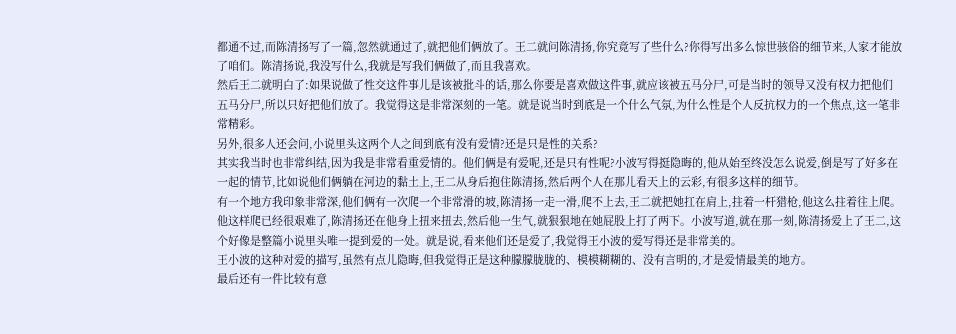都通不过,而陈清扬写了一篇,忽然就通过了,就把他们俩放了。王二就问陈清扬,你究竟写了些什么?你得写出多么惊世骇俗的细节来,人家才能放了咱们。陈清扬说,我没写什么,我就是写我们俩做了,而且我喜欢。
然后王二就明白了:如果说做了性交这件事儿是该被批斗的话,那么你要是喜欢做这件事,就应该被五马分尸,可是当时的领导又没有权力把他们五马分尸,所以只好把他们放了。我觉得这是非常深刻的一笔。就是说当时到底是一个什么气氛,为什么性是个人反抗权力的一个焦点,这一笔非常精彩。
另外,很多人还会问,小说里头这两个人之间到底有没有爱情?还是只是性的关系?
其实我当时也非常纠结,因为我是非常看重爱情的。他们俩是有爱呢,还是只有性呢?小波写得挺隐晦的,他从始至终没怎么说爱,倒是写了好多在一起的情节,比如说他们俩躺在河边的黏土上,王二从身后抱住陈清扬,然后两个人在那儿看天上的云彩,有很多这样的细节。
有一个地方我印象非常深,他们俩有一次爬一个非常滑的坡,陈清扬一走一滑,爬不上去,王二就把她扛在肩上,拄着一杆猎枪,他这么拄着往上爬。他这样爬已经很艰难了,陈清扬还在他身上扭来扭去,然后他一生气,就狠狠地在她屁股上打了两下。小波写道,就在那一刻,陈清扬爱上了王二,这个好像是整篇小说里头唯一提到爱的一处。就是说,看来他们还是爱了,我觉得王小波的爱写得还是非常美的。
王小波的这种对爱的描写,虽然有点儿隐晦,但我觉得正是这种朦朦胧胧的、模模糊糊的、没有言明的,才是爱情最美的地方。
最后还有一件比较有意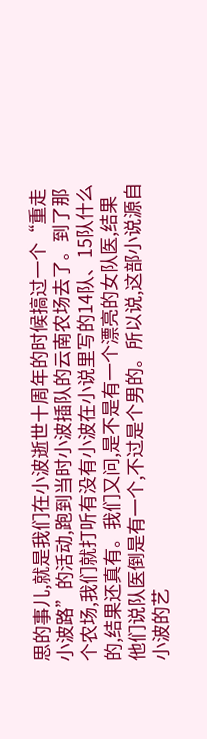思的事儿,就是我们在小波逝世十周年的时候搞过一个“重走小波路”的活动,跑到当时小波插队的云南农场去了。到了那个农场,我们就打听有没有小波在小说里写的14队、15队什么的,结果还真有。我们又问,是不是有一个漂亮的女队医,结果他们说队医倒是有一个,不过是个男的。所以说,这部小说源自小波的艺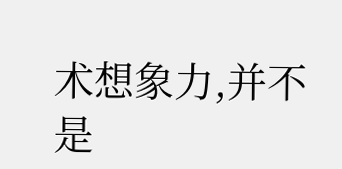术想象力,并不是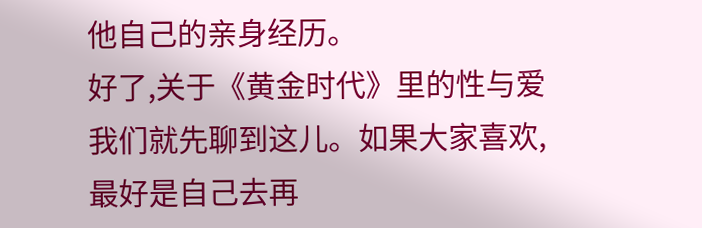他自己的亲身经历。
好了,关于《黄金时代》里的性与爱我们就先聊到这儿。如果大家喜欢,最好是自己去再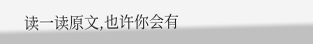读一读原文,也许你会有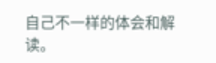自己不一样的体会和解读。